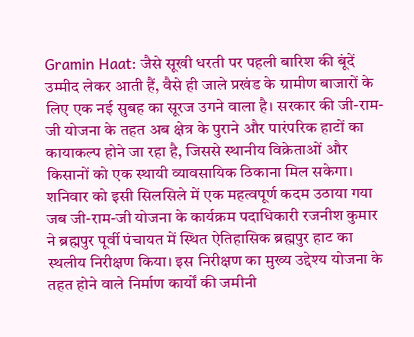Gramin Haat: जैसे सूखी धरती पर पहली बारिश की बूंदें उम्मीद लेकर आती हैं, वैसे ही जाले प्रखंड के ग्रामीण बाजारों के लिए एक नई सुबह का सूरज उगने वाला है। सरकार की जी-राम-जी योजना के तहत अब क्षेत्र के पुराने और पारंपरिक हाटों का कायाकल्प होने जा रहा है, जिससे स्थानीय विक्रेताओं और किसानों को एक स्थायी व्यावसायिक ठिकाना मिल सकेगा।
शनिवार को इसी सिलसिले में एक महत्वपूर्ण कदम उठाया गया जब जी-राम-जी योजना के कार्यक्रम पदाधिकारी रजनीश कुमार ने ब्रह्मपुर पूर्वी पंचायत में स्थित ऐतिहासिक ब्रह्मपुर हाट का स्थलीय निरीक्षण किया। इस निरीक्षण का मुख्य उद्देश्य योजना के तहत होने वाले निर्माण कार्यों की जमीनी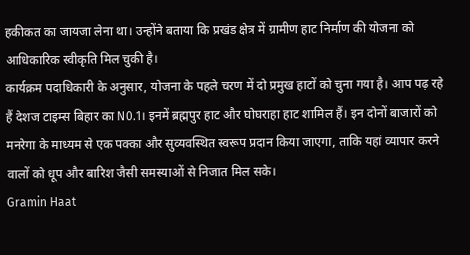हकीकत का जायजा लेना था। उन्होंने बताया कि प्रखंड क्षेत्र में ग्रामीण हाट निर्माण की योजना को आधिकारिक स्वीकृति मिल चुकी है।
कार्यक्रम पदाधिकारी के अनुसार, योजना के पहले चरण में दो प्रमुख हाटों को चुना गया है। आप पढ़ रहे हैं देशज टाइम्स बिहार का N0.1। इनमें ब्रह्मपुर हाट और घोघराहा हाट शामिल हैं। इन दोनों बाजारों को मनरेगा के माध्यम से एक पक्का और सुव्यवस्थित स्वरूप प्रदान किया जाएगा, ताकि यहां व्यापार करने वालों को धूप और बारिश जैसी समस्याओं से निजात मिल सके।
Gramin Haat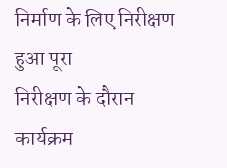निर्माण के लिए निरीक्षण हुआ पूरा
निरीक्षण के दौरान कार्यक्रम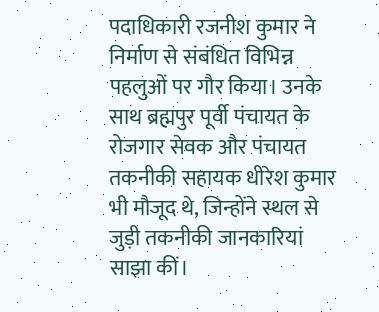पदाधिकारी रजनीश कुमार ने निर्माण से संबंधित विभिन्न पहलुओं पर गौर किया। उनके साथ ब्रह्मपुर पूर्वी पंचायत के रोजगार सेवक और पंचायत तकनीकी सहायक धीरेश कुमार भी मौजूद थे, जिन्होंने स्थल से जुड़ी तकनीकी जानकारियां साझा कीं।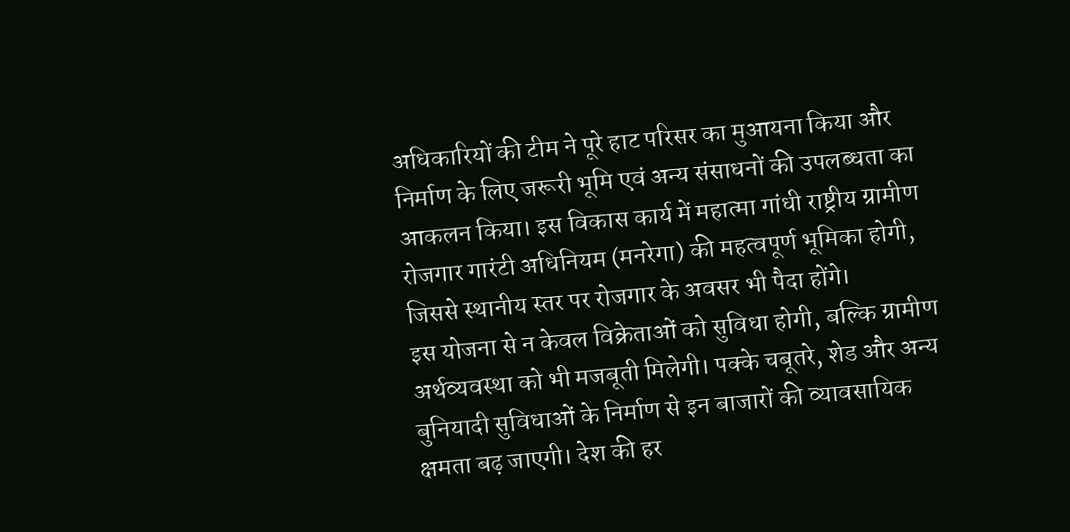अधिकारियों की टीम ने पूरे हाट परिसर का मुआयना किया और निर्माण के लिए जरूरी भूमि एवं अन्य संसाधनों की उपलब्धता का आकलन किया। इस विकास कार्य में महात्मा गांधी राष्ट्रीय ग्रामीण रोजगार गारंटी अधिनियम (मनरेगा) की महत्वपूर्ण भूमिका होगी, जिससे स्थानीय स्तर पर रोजगार के अवसर भी पैदा होंगे।
इस योजना से न केवल विक्रेताओं को सुविधा होगी, बल्कि ग्रामीण अर्थव्यवस्था को भी मजबूती मिलेगी। पक्के चबूतरे, शेड और अन्य बुनियादी सुविधाओं के निर्माण से इन बाजारों की व्यावसायिक क्षमता बढ़ जाएगी। देश की हर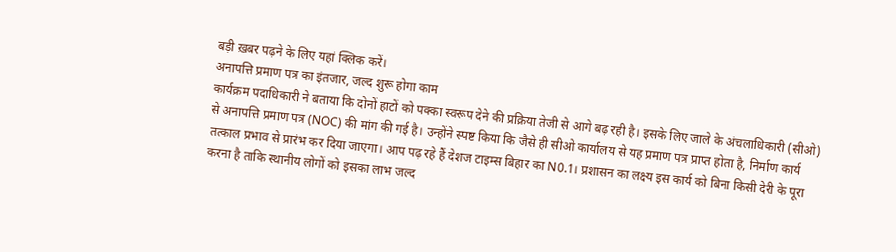बड़ी ख़बर पढ़ने के लिए यहां क्लिक करें।
अनापत्ति प्रमाण पत्र का इंतजार, जल्द शुरू होगा काम
कार्यक्रम पदाधिकारी ने बताया कि दोनों हाटों को पक्का स्वरूप देने की प्रक्रिया तेजी से आगे बढ़ रही है। इसके लिए जाले के अंचलाधिकारी (सीओ) से अनापत्ति प्रमाण पत्र (NOC) की मांग की गई है। उन्होंने स्पष्ट किया कि जैसे ही सीओ कार्यालय से यह प्रमाण पत्र प्राप्त होता है, निर्माण कार्य तत्काल प्रभाव से प्रारंभ कर दिया जाएगा। आप पढ़ रहे हैं देशज टाइम्स बिहार का N0.1। प्रशासन का लक्ष्य इस कार्य को बिना किसी देरी के पूरा करना है ताकि स्थानीय लोगों को इसका लाभ जल्द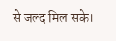से जल्द मिल सके।